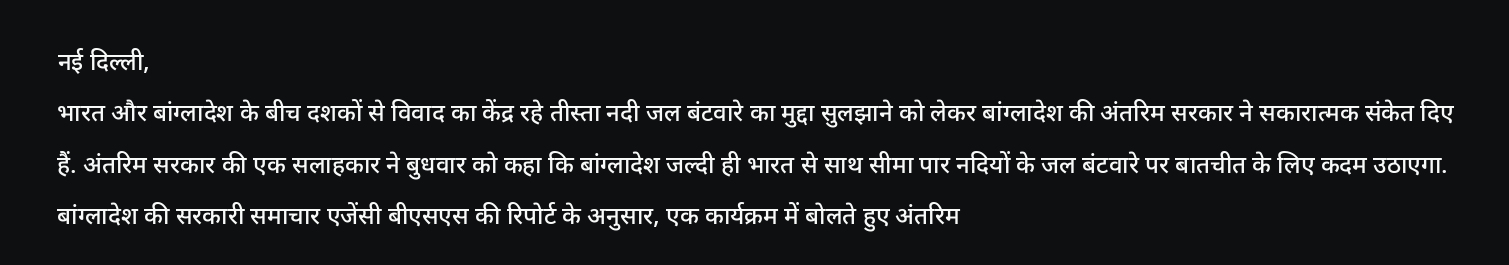नई दिल्ली,
भारत और बांग्लादेश के बीच दशकों से विवाद का केंद्र रहे तीस्ता नदी जल बंटवारे का मुद्दा सुलझाने को लेकर बांग्लादेश की अंतरिम सरकार ने सकारात्मक संकेत दिए हैं. अंतरिम सरकार की एक सलाहकार ने बुधवार को कहा कि बांग्लादेश जल्दी ही भारत से साथ सीमा पार नदियों के जल बंटवारे पर बातचीत के लिए कदम उठाएगा.
बांग्लादेश की सरकारी समाचार एजेंसी बीएसएस की रिपोर्ट के अनुसार, एक कार्यक्रम में बोलते हुए अंतरिम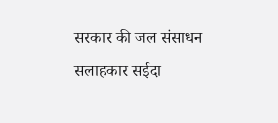सरकार की जल संसाधन सलाहकार सईदा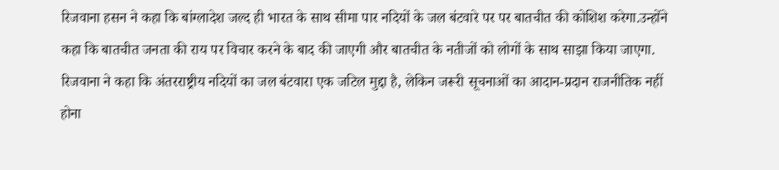रिजवाना हसन ने कहा कि बांग्लादेश जल्द ही भारत के साथ सीमा पार नदियों के जल बंटवारे पर पर बातचीत की कोशिश करेगा.उन्होंने कहा कि बातचीत जनता की राय पर विचार करने के बाद की जाएगी और बातचीत के नतीजों को लोगों के साथ साझा किया जाएगा.
रिजवाना ने कहा कि अंतरराष्ट्रीय नदियों का जल बंटवारा एक जटिल मुद्दा है, लेकिन जरूरी सूचनाओं का आदान-प्रदान राजनीतिक नहीं होना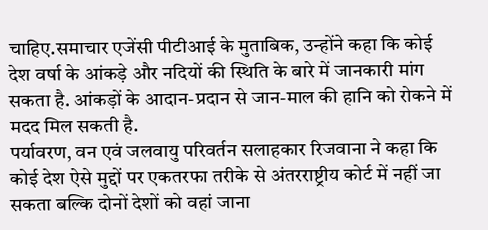चाहिए.समाचार एजेंसी पीटीआई के मुताबिक, उन्होंने कहा कि कोई देश वर्षा के आंकड़े और नदियों की स्थिति के बारे में जानकारी मांग सकता है. आंकड़ों के आदान-प्रदान से जान-माल की हानि को रोकने में मदद मिल सकती है.
पर्यावरण, वन एवं जलवायु परिवर्तन सलाहकार रिजवाना ने कहा कि कोई देश ऐसे मुद्दों पर एकतरफा तरीके से अंतरराष्ट्रीय कोर्ट में नहीं जा सकता बल्कि दोनों देशों को वहां जाना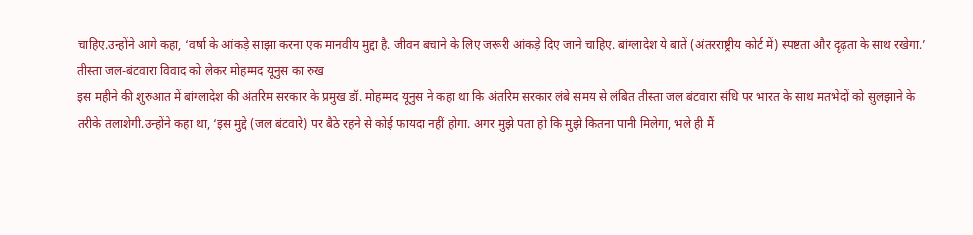चाहिए.उन्होंने आगे कहा, ‘वर्षा के आंकड़े साझा करना एक मानवीय मुद्दा है. जीवन बचाने के लिए जरूरी आंकड़े दिए जाने चाहिए. बांग्लादेश ये बातें (अंतरराष्ट्रीय कोर्ट में) स्पष्टता और दृढ़ता के साथ रखेगा.’
तीस्ता जल-बंटवारा विवाद को लेकर मोहम्मद यूनुस का रुख
इस महीने की शुरुआत में बांग्लादेश की अंतरिम सरकार के प्रमुख डॉ. मोहम्मद यूनुस ने कहा था कि अंतरिम सरकार लंबे समय से लंबित तीस्ता जल बंटवारा संधि पर भारत के साथ मतभेदों को सुलझाने के तरीके तलाशेगी.उन्होंने कहा था, ‘इस मुद्दे (जल बंटवारे) पर बैठे रहने से कोई फायदा नहीं होगा. अगर मुझे पता हो कि मुझे कितना पानी मिलेगा, भले ही मैं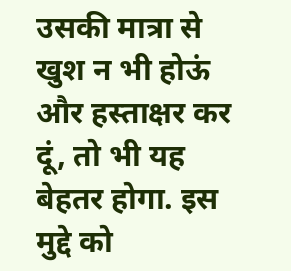उसकी मात्रा से खुश न भी होऊं और हस्ताक्षर कर दूं, तो भी यह बेहतर होगा. इस मुद्दे को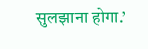सुलझाना होगा.’